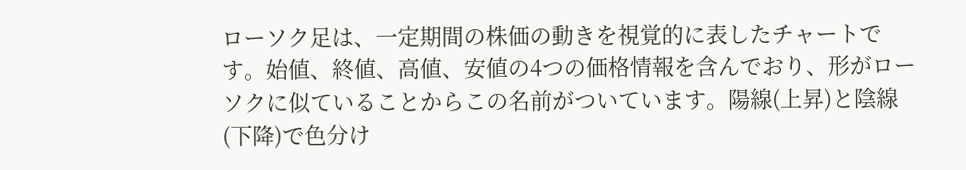ローソク足は、一定期間の株価の動きを視覚的に表したチャートです。始値、終値、高値、安値の4つの価格情報を含んでおり、形がローソクに似ていることからこの名前がついています。陽線(上昇)と陰線(下降)で色分け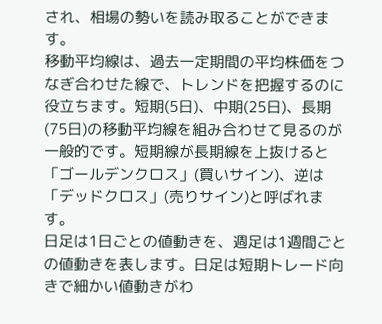され、相場の勢いを読み取ることができます。
移動平均線は、過去一定期間の平均株価をつなぎ合わせた線で、トレンドを把握するのに役立ちます。短期(5日)、中期(25日)、長期(75日)の移動平均線を組み合わせて見るのが一般的です。短期線が長期線を上抜けると「ゴールデンクロス」(買いサイン)、逆は「デッドクロス」(売りサイン)と呼ばれます。
日足は1日ごとの値動きを、週足は1週間ごとの値動きを表します。日足は短期トレード向きで細かい値動きがわ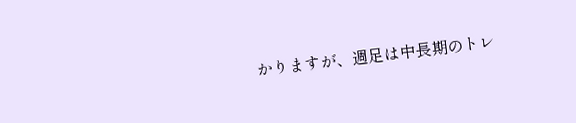かりますが、週足は中長期のトレ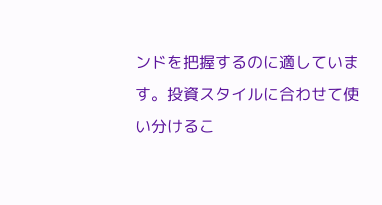ンドを把握するのに適しています。投資スタイルに合わせて使い分けるこ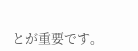とが重要です。